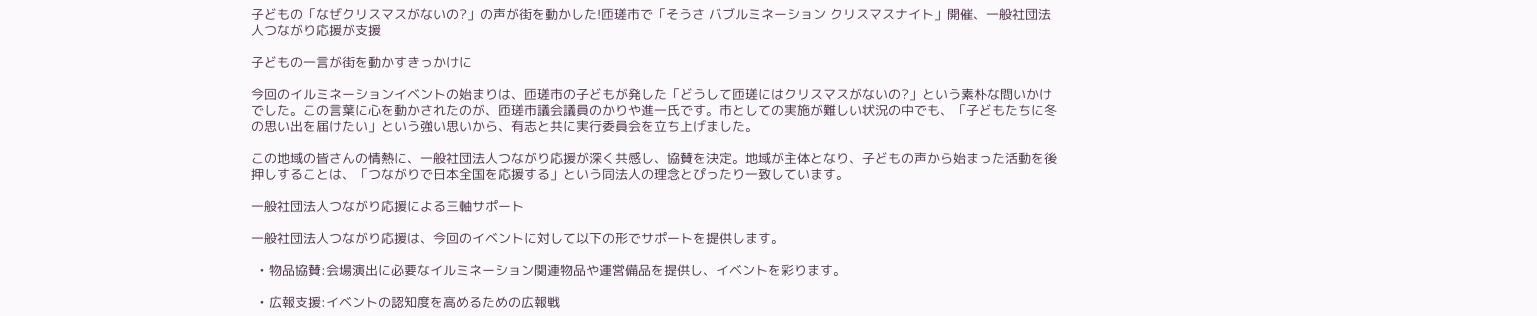子どもの「なぜクリスマスがないの?」の声が街を動かした!匝瑳市で「そうさ バブルミネーション クリスマスナイト」開催、一般社団法人つながり応援が支援

子どもの一言が街を動かすきっかけに

今回のイルミネーションイベントの始まりは、匝瑳市の子どもが発した「どうして匝瑳にはクリスマスがないの?」という素朴な問いかけでした。この言葉に心を動かされたのが、匝瑳市議会議員のかりや進一氏です。市としての実施が難しい状況の中でも、「子どもたちに冬の思い出を届けたい」という強い思いから、有志と共に実行委員会を立ち上げました。

この地域の皆さんの情熱に、一般社団法人つながり応援が深く共感し、協賛を決定。地域が主体となり、子どもの声から始まった活動を後押しすることは、「つながりで日本全国を応援する」という同法人の理念とぴったり一致しています。

一般社団法人つながり応援による三軸サポート

一般社団法人つながり応援は、今回のイベントに対して以下の形でサポートを提供します。

  • 物品協賛:会場演出に必要なイルミネーション関連物品や運営備品を提供し、イベントを彩ります。

  • 広報支援:イベントの認知度を高めるための広報戦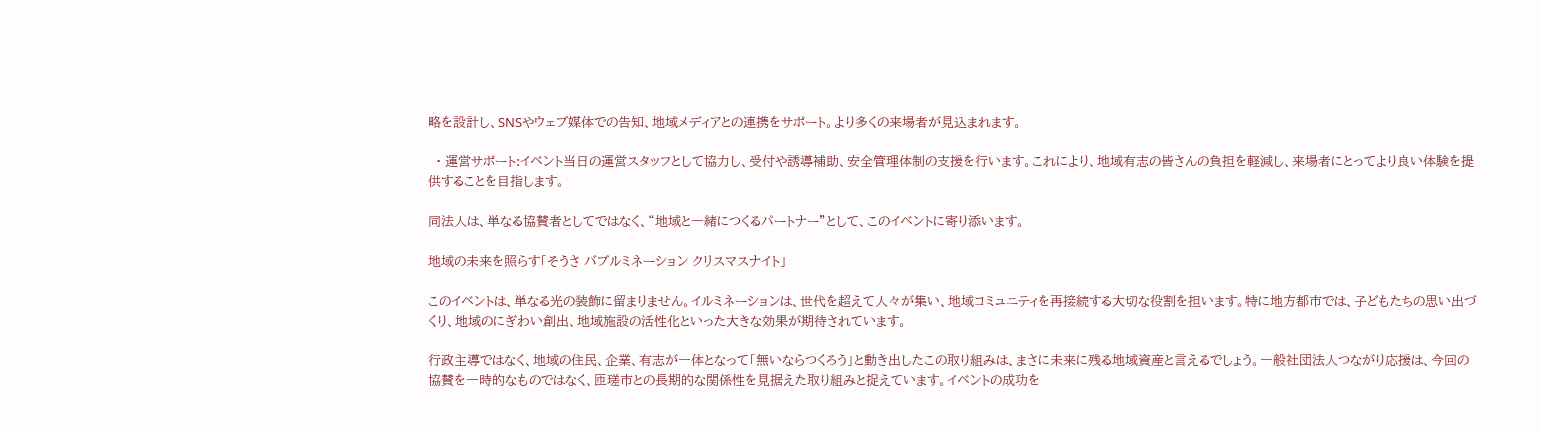略を設計し、SNSやウェブ媒体での告知、地域メディアとの連携をサポート。より多くの来場者が見込まれます。

  • 運営サポート:イベント当日の運営スタッフとして協力し、受付や誘導補助、安全管理体制の支援を行います。これにより、地域有志の皆さんの負担を軽減し、来場者にとってより良い体験を提供することを目指します。

同法人は、単なる協賛者としてではなく、“地域と一緒につくるパートナー”として、このイベントに寄り添います。

地域の未来を照らす「そうさ バブルミネーション クリスマスナイト」

このイベントは、単なる光の装飾に留まりません。イルミネーションは、世代を超えて人々が集い、地域コミュニティを再接続する大切な役割を担います。特に地方都市では、子どもたちの思い出づくり、地域のにぎわい創出、地域施設の活性化といった大きな効果が期待されています。

行政主導ではなく、地域の住民、企業、有志が一体となって「無いならつくろう」と動き出したこの取り組みは、まさに未来に残る地域資産と言えるでしょう。一般社団法人つながり応援は、今回の協賛を一時的なものではなく、匝瑳市との長期的な関係性を見据えた取り組みと捉えています。イベントの成功を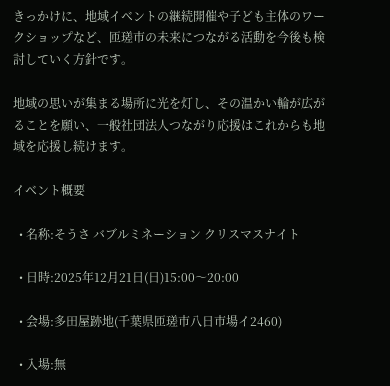きっかけに、地域イベントの継続開催や子ども主体のワークショップなど、匝瑳市の未来につながる活動を今後も検討していく方針です。

地域の思いが集まる場所に光を灯し、その温かい輪が広がることを願い、一般社団法人つながり応援はこれからも地域を応援し続けます。

イベント概要

  • 名称:そうさ バブルミネーション クリスマスナイト

  • 日時:2025年12月21日(日)15:00〜20:00

  • 会場:多田屋跡地(千葉県匝瑳市八日市場イ2460)

  • 入場:無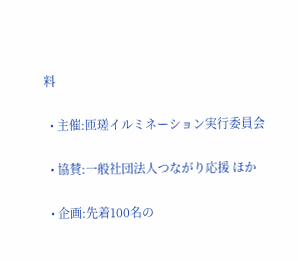料

  • 主催:匝瑳イルミネーション実行委員会

  • 協賛:一般社団法人つながり応援 ほか

  • 企画:先着100名の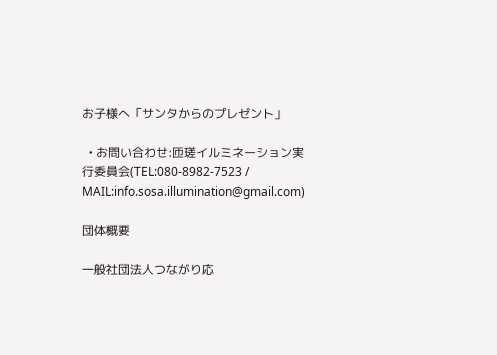お子様へ「サンタからのプレゼント」

  • お問い合わせ:匝瑳イルミネーション実行委員会(TEL:080-8982-7523 / MAIL:info.sosa.illumination@gmail.com)

団体概要

一般社団法人つながり応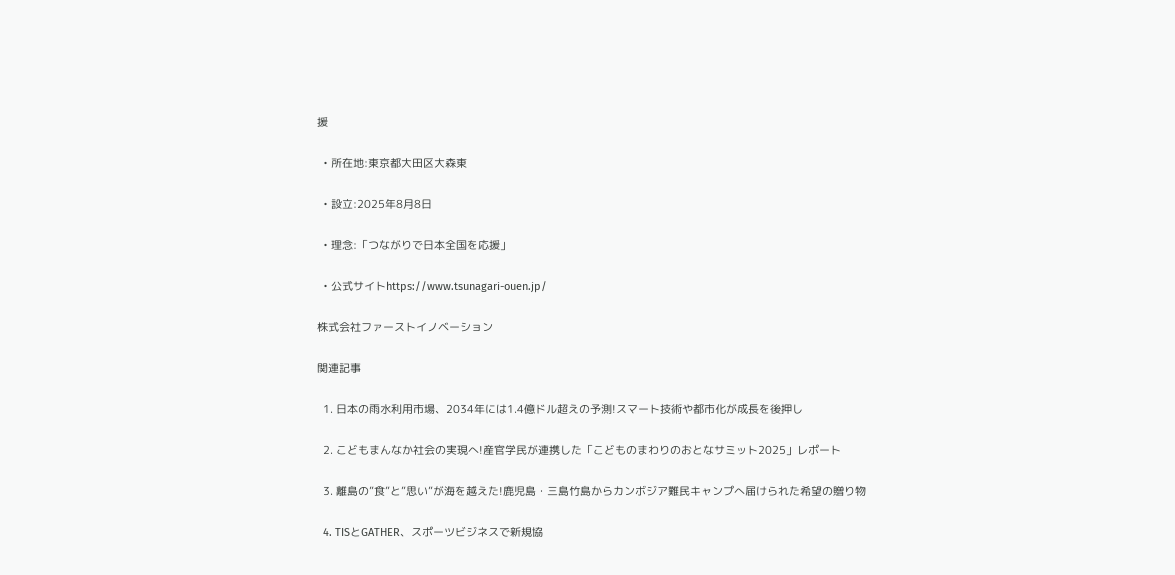援

  • 所在地:東京都大田区大森東

  • 設立:2025年8月8日

  • 理念:「つながりで日本全国を応援」

  • 公式サイトhttps://www.tsunagari-ouen.jp/

株式会社ファーストイノベーション

関連記事

  1. 日本の雨水利用市場、2034年には1.4億ドル超えの予測!スマート技術や都市化が成長を後押し

  2. こどもまんなか社会の実現へ!産官学民が連携した「こどものまわりのおとなサミット2025」レポート

  3. 離島の”食”と”思い”が海を越えた!鹿児島・三島竹島からカンボジア難民キャンプへ届けられた希望の贈り物

  4. TISとGATHER、スポーツビジネスで新規協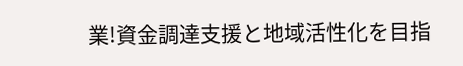業!資金調達支援と地域活性化を目指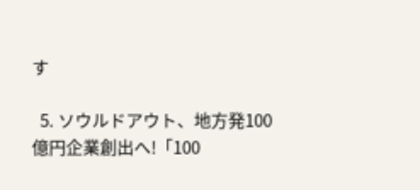す

  5. ソウルドアウト、地方発100億円企業創出へ!「100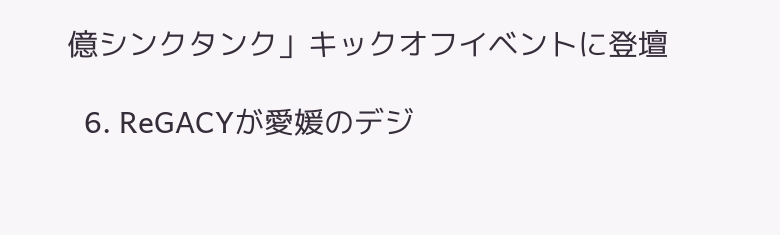億シンクタンク」キックオフイベントに登壇

  6. ReGACYが愛媛のデジ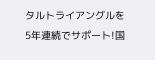タルトライアングルを5年連続でサポート!国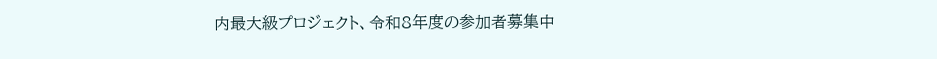内最大級プロジェクト、令和8年度の参加者募集中